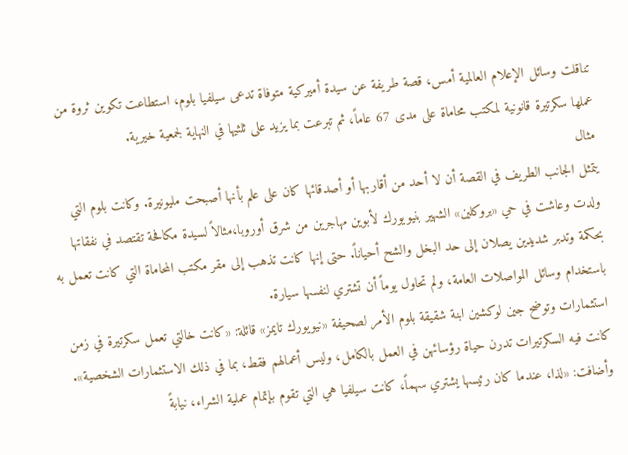تناقلت وسائل الإعلام العالمية أمس، قصة طريفة عن سيدة أميركية متوفاة تدعى سيلفيا بلوم، استطاعت تكوين ثروة من عملها سكرتيرة قانونية لمكتب محاماة على مدى 67 عاماً، ثم تبرعت بما يزيد على ثلثيها في النهاية لجمعية خيرية.
مثال
يتمثل الجانب الطريف في القصة أن لا أحد من أقاربها أو أصدقائها كان على علم بأنها أصبحت مليونيرة. وكانت بلوم التي ولدت وعاشت في حي «بروكلين» الشهير بنيويورك لأبوين مهاجرين من شرق أوروبا،مثالاً لسيدة مكافحة تقتصد في نفقاتها بحكمة وتدبر شديدين يصلان إلى حد البخل والشح أحياناً. حتى إنها كانت تذهب إلى مقر مكتب المحاماة التي كانت تعمل به باستخدام وسائل المواصلات العامة، ولم تحاول يوماً أن تشتري لنفسها سيارة.
استثمارات وتوضح جين لوكشين ابنة شقيقة بلوم الأمر لصحيفة «نيويورك تايمز» قائلة: «كانت خالتي تعمل سكرتيرة في زمن كانت فيه السكرتيرات تدرن حياة رؤسائهن في العمل بالكامل، وليس أعمالهم فقط، بما في ذلك الاستثمارات الشخصية». وأضافت: «لذا، عندما كان رئيسها يشتري سهماً، كانت سيلفيا هي التي تقوم بإتمام عملية الشراء، نيابةً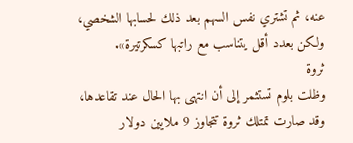عنه، ثم تشتري نفس السهم بعد ذلك لحسابها الشخصي، ولكن بعدد أقل يتناسب مع راتبها كسكرتيرة».
ثروة
وظلت بلوم تستثمر إلى أن انتهى بها الحال عند تقاعدها، وقد صارت تمتلك ثروة تتجاوز 9 ملايين دولار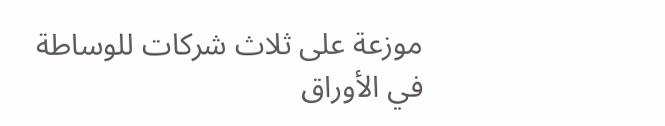موزعة على ثلاث شركات للوساطة في الأوراق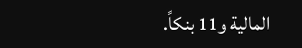المالية و11 بنكاً.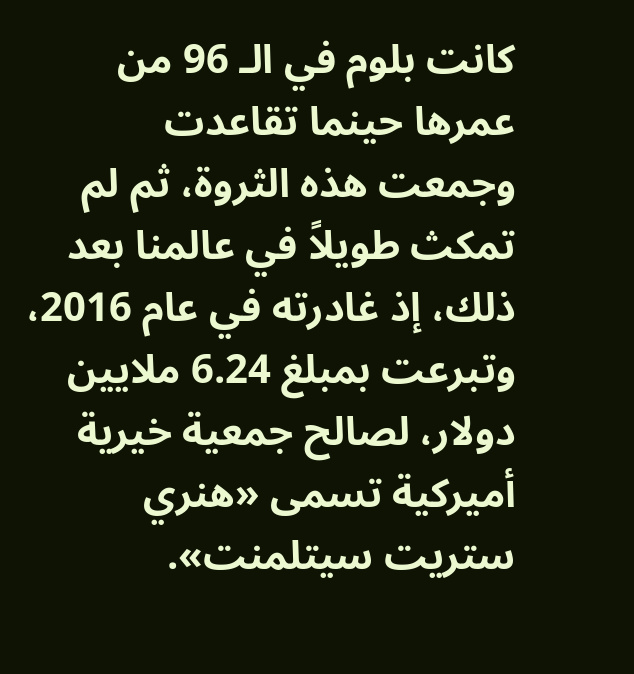كانت بلوم في الـ 96 من عمرها حينما تقاعدت وجمعت هذه الثروة، ثم لم تمكث طويلاً في عالمنا بعد ذلك، إذ غادرته في عام 2016، وتبرعت بمبلغ 6.24 ملايين دولار، لصالح جمعية خيرية أميركية تسمى «هنري ستريت سيتلمنت».